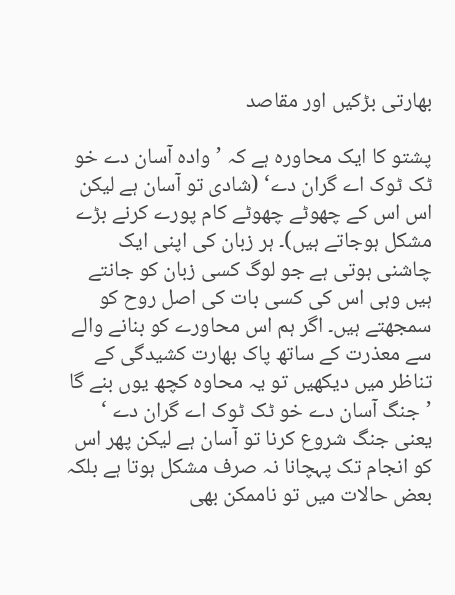بھارتی بڑکیں اور مقاصد

پشتو کا ایک محاورہ ہے کہ ’وادہ آسان دے خو ٹک ٹوک اے گران دے‘ (شادی تو آسان ہے لیکن اس اس کے چھوٹے چھوٹے کام پورے کرنے بڑے مشکل ہوجاتے ہیں)۔ ہر زبان کی اپنی ایک چاشنی ہوتی ہے جو لوگ کسی زبان کو جانتے ہیں وہی اس کی کسی بات کی اصل روح کو سمجھتے ہیں۔ اگر ہم اس محاورے کو بنانے والے سے معذرت کے ساتھ پاک بھارت کشیدگی کے تناظر میں دیکھیں تو یہ محاوہ کچھ یوں بنے گا ’جنگ آسان دے خو ٹک ٹوک اے گران دے ‘ یعنی جنگ شروع کرنا تو آسان ہے لیکن پھر اس کو انجام تک پہچانا نہ صرف مشکل ہوتا ہے بلکہ بعض حالات میں تو ناممکن بھی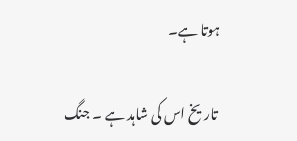ہوتا ہے۔

 تاریخ اس کی شاہد ہے ۔ جنگ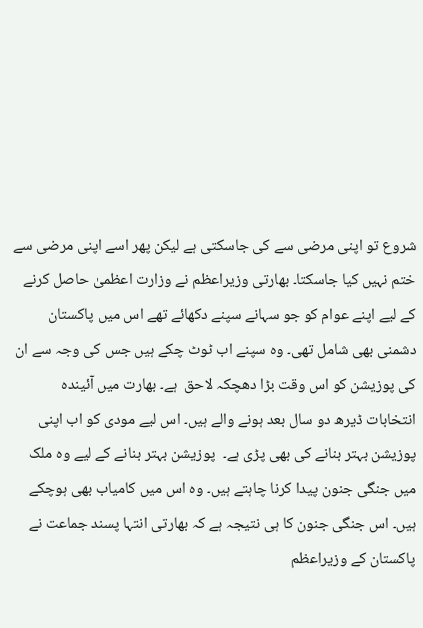شروع تو اپنی مرضی سے کی جاسکتی ہے لیکن پھر اسے اپنی مرضی سے ختم نہیں کیا جاسکتا۔ بھارتی وزیراعظم نے وزارت اعظمیٰ حاصل کرنے کے لیے اپنے عوام کو جو سہانے سپنے دکھائے تھے اس میں پاکستان دشمنی بھی شامل تھی۔ وہ سپنے اب ٹوٹ چکے ہیں جس کی وجہ سے ان کی پوزیشن کو اس وقت بڑا دھچکہ لاحق  ہے۔ بھارت میں آئیندہ انتخابات ڈیرھ دو سال بعد ہونے والے ہیں۔ اس لیے مودی کو اب اپنی پوزیشن بہتر بنانے کی بھی پڑی ہے۔  پوزیشن بہتر بنانے کے لیے وہ ملک میں جنگی جنون پیدا کرنا چاہتے ہیں۔ وہ اس میں کامیاب بھی ہوچکے ہیں۔ اس جنگی جنون کا ہی نتیجہ ہے کہ بھارتی انتہا پسند جماعت نے پاکستان کے وزیراعظم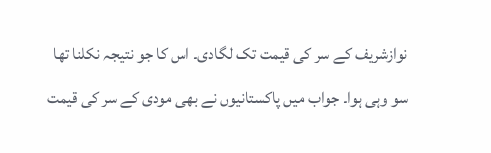نوازشریف کے سر کی قیمت تک لگادی۔ اس کا جو نتیجہ نکلنا تھا سو وہی ہوا۔ جواب میں پاکستانیوں نے بھی مودی کے سر کی قیمت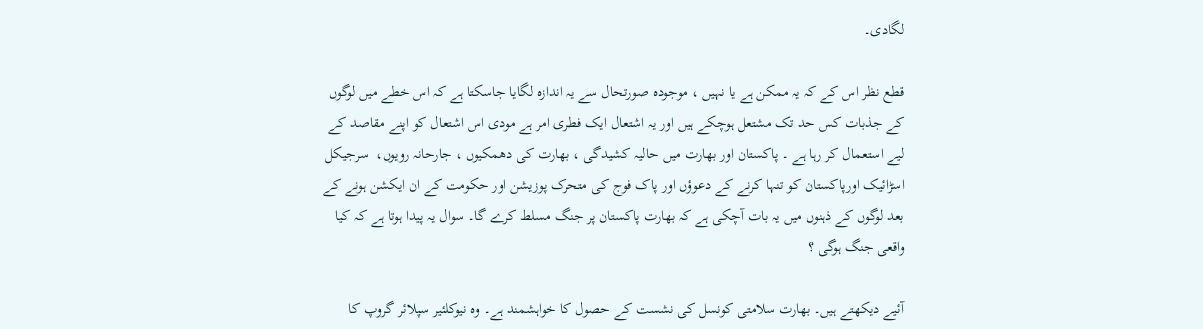لگادی۔

قطع نظر اس کے کہ یہ ممکن ہے یا نہیں ، موجودہ صورتحال سے یہ اندازہ لگایا جاسکتا ہے کہ اس خطے میں لوگوں کے جذبات کس حد تک مشتعل ہوچکے ہیں اور یہ اشتعال ایک فطری امر ہے مودی اس اشتعال کو اپنے مقاصد کے لیے استعمال کر رہا ہے ۔ پاکستان اور بھارت میں حالیہ کشیدگی ، بھارت کی دھمکیوں ، جارحانہ رویوں،  سرجیکل اسڑائیک اورپاکستان کو تنہا کرنے کے دعوؤں اور پاک فوج کی متحرک پوزیشن اور حکومت کے ان ایکشن ہونے کے بعد لوگوں کے ذہنوں میں یہ بات آچکی ہے کہ بھارت پاکستان پر جنگ مسلط کرے گا۔ سوال یہ پیدا ہوتا ہے کہ کیا واقعی جنگ ہوگی ؟

آئیے دیکھتے ہیں۔ بھارت سلامتی کونسل کی نشست کے حصول کا خواہشمند ہے۔ وہ نیوکلئیر سپلائر گروپ کا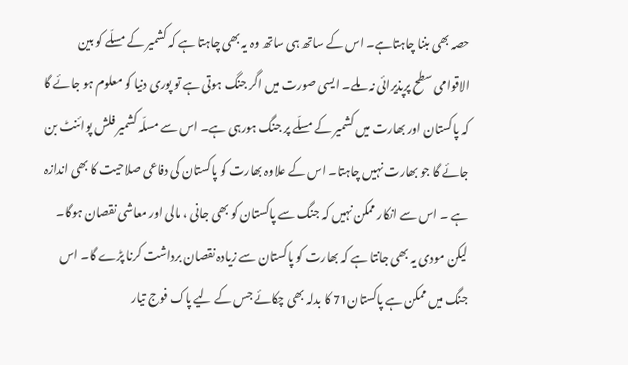حصہ بھی بننا چاہتاہے۔ اس کے ساتھ ہی ساتھ وہ یہ بھی چاہتا ہے کہ کشمیر کے مسلّے کو بین الاقوامی سطح پرپذیرائی نہ ملے۔ ایسی صورت میں اگر جنگ ہوتی ہے تو پوری دنیا کو معلوم ہو جائے گا کہ پاکستان اور بھارت میں کشمیر کے مسلّے پر جنگ ہورہی ہے۔ اس سے مسلّہ کشمیر فلش پوائنٹ بن جائے گا جو بھارت نہیں چاہتا۔ اس کے علاوہ بھارت کو پاکستان کی دفاعی صلاحیت کا بھی اندازہ ہے ۔ اس سے انکار ممکن نہیں کہ جنگ سے پاکستان کو بھی جانی ، مالی اور معاشی نقصان ہوگا۔ لیکن مودی یہ بھی جانتا ہے کہ بھارت کو پاکستان سے زیادہ نقصان برداشت کرنا پڑے گا۔ اس جنگ میں ممکن ہے پاکستان71 کا بدلہ بھی چکائے جس کے لیے پاک فوج تیار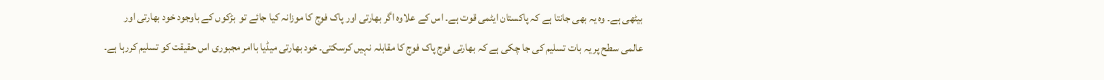بیٹھی ہے۔ وہ یہ بھی جانتا ہے کہ پاکستان ایٹمی قوت ہے۔ اس کے علاوہ اگر بھارتی اور پاک فوج کا موزانہ کیا جائے تو  بڑکوں کے باوجود خود بھارتی اور عالمی سطح پر یہ بات تسلیم کی جا چکی ہے کہ بھارتی فوج پاک فوج کا مقابلہ نہیں کرسکتی۔ خود بھارتی میڈیا باامر مجبوری اس حقیقت کو تسلیم کررہا ہے۔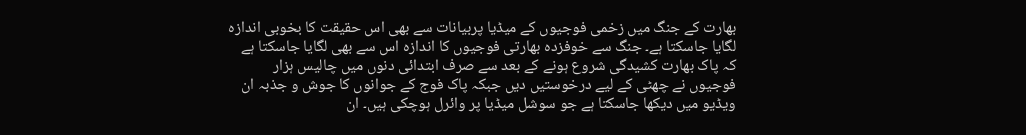بھارت کے جنگ میں زخمی فوجیوں کے میڈیا پربیانات سے بھی اس حقیقت کا بخوبی اندازہ لگایا جاسکتا ہے۔ جنگ سے خوفزدہ بھارتی فوجیوں کا اندازہ اس سے بھی لگایا جاسکتا ہے کہ پاک بھارت کشیدگی شروع ہونے کے بعد سے صرف ابتدائی دنوں میں چالیس ہزار فوجیوں نے چھٹی کے لیے درخوستیں دیں جبکہ پاک فوج کے جوانوں کا جوش و جذبہ ان ویڈیو میں دیکھا جاسکتا ہے جو سوشل میڈیا پر وائرل ہوچکی ہیں۔ ان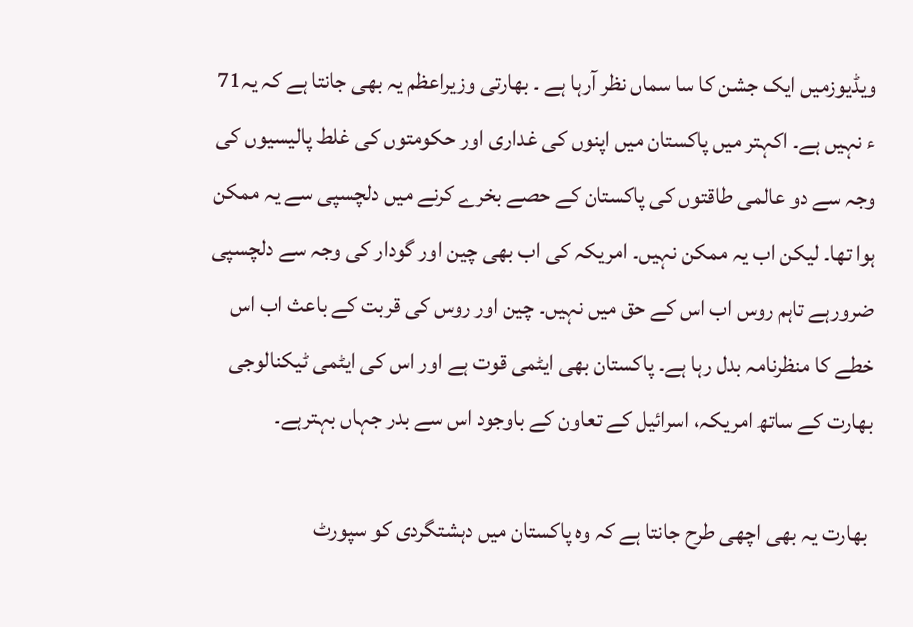ویڈیوزمیں ایک جشن کا سا سماں نظر آرہا ہے ۔ بھارتی وزیراعظم یہ بھی جانتا ہے کہ یہ71 ء نہیں ہے۔ اکہتر میں پاکستان میں اپنوں کی غداری اور حکومتوں کی غلط پالیسیوں کی وجہ سے دو عالمی طاقتوں کی پاکستان کے حصے بخرے کرنے میں دلچسپی سے یہ ممکن ہوا تھا۔ لیکن اب یہ ممکن نہیں۔ امریکہ کی اب بھی چین اور گودار کی وجہ سے دلچسپی ضرورہے تاہم روس اب اس کے حق میں نہیں۔ چین اور روس کی قربت کے باعث اب اس خطے کا منظرنامہ بدل رہا ہے۔ پاکستان بھی ایٹمی قوت ہے اور اس کی ایٹمی ٹیکنالوجی بھارت کے ساتھ امریکہ، اسرائیل کے تعاون کے باوجود اس سے بدر جہاں بہترہے۔

 بھارت یہ بھی اچھی طرح جانتا ہے کہ وہ پاکستان میں دہشتگردی کو سپورٹ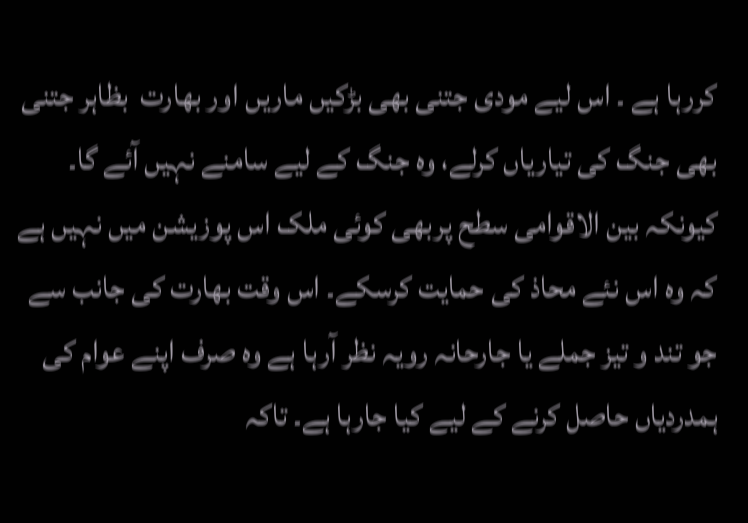کررہا ہے ۔ اس لیے مودی جتنی بھی بڑکیں ماریں اور بھارت  بظاہر جتنی بھی جنگ کی تیاریاں کرلے، وہ جنگ کے لیے سامنے نہیں آئے گا۔ کیونکہ بین الاقوامی سطح پربھی کوئی ملک اس پوزیشن میں نہیں ہے کہ وہ اس نئے محاذ کی حمایت کرسکے۔ اس وقت بھارت کی جانب سے جو تند و تیز جملے یا جارحانہ رویہ نظر آرہا ہے وہ صرف اپنے عوام کی ہمدردیاں حاصل کرنے کے لیے کیا جارہا ہے۔ تاکہ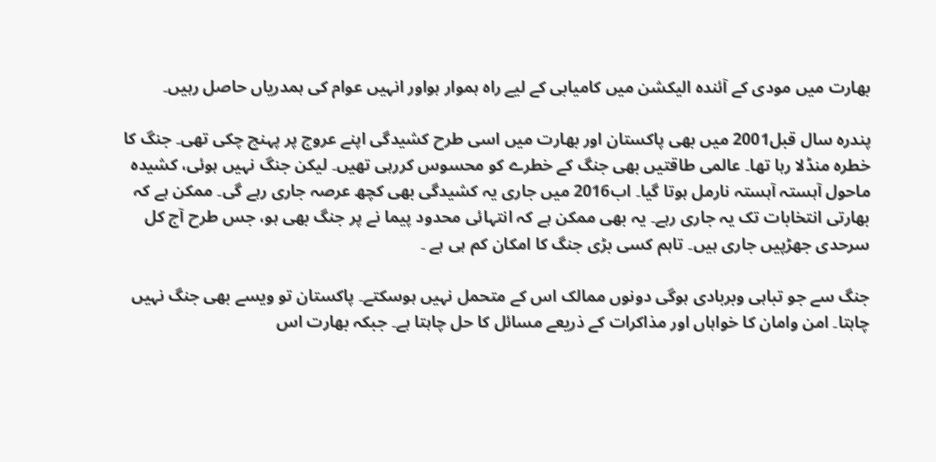بھارت میں مودی کے آئندہ الیکشن میں کامیابی کے لیے راہ ہموار ہواور انہیں عوام کی ہمدریاں حاصل رہیں۔

پندرہ سال قبل2001 میں بھی پاکستان اور بھارت میں اسی طرح کشیدگی اپنے عروج پر پہنچ چکی تھی۔ جنگ کا خطرہ منڈلا رہا تھا۔ عالمی طاقتیں بھی جنگ کے خطرے کو محسوس کررہی تھیں۔ لیکن جنگ نہیں ہوئی، کشیدہ ماحول آہستہ آہستہ نارمل ہوتا گیا۔ اب2016 میں جاری یہ کشیدگی بھی کچھ عرصہ جاری رہے گی۔ ممکن ہے کہ بھارتی انتخابات تک یہ جاری رہے۔ یہ بھی ممکن ہے کہ انتہائی محدود پیما نے پر جنگ بھی ہو، جس طرح آج کل سرحدی جھڑپیں جاری ہیں۔ تاہم کسی بڑی جنگ کا امکان کم ہی ہے ۔

جنگ سے جو تباہی وبربادی ہوگی دونوں ممالک اس کے متحمل نہیں ہوسکتے۔ پاکستان تو ویسے بھی جنگ نہیں چاہتا۔ امن وامان کا خواہاں اور مذاکرات کے ذریعے مسائل کا حل چاہتا ہے۔ جبکہ بھارت اس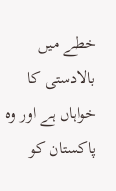خطے میں بالادستی کا خواہاں ہے اور وہ پاکستان کو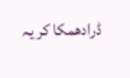ڈرادھمکا کر یہ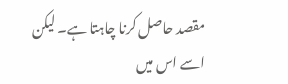مقصد حاصل کرنا چاہتا ہے۔ لیکن اسے اس میں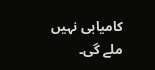کامیابی نہیں ملے گی۔